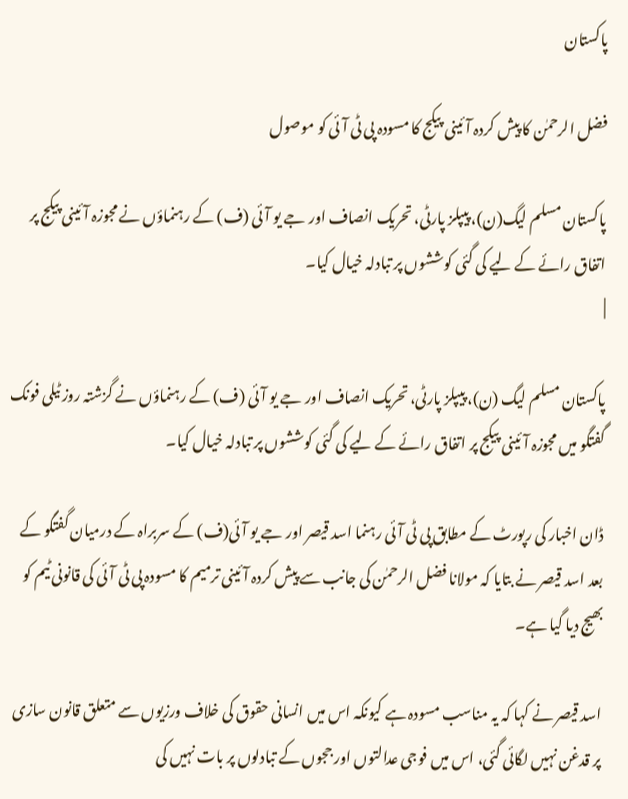پاکستان

فضل الرحمٰن کا پیش کردہ آئینی پیکج کا مسودہ پی ٹی آئی کو موصول

پاکستان مسلم لیگ(ن)، پیپلز پارٹی، تحریک انصاف اور جے یو آئی (ف) کے رہنماؤں نے مجوزہ آئینی پیکج پر اتفاق رائے کے لیے کی گئی کوششوں پر تبادلہ خیال کیا۔
|

پاکستان مسلم لیگ (ن)، پیپلز پارٹی، تحریک انصاف اور جے یو آئی (ف) کے رہنماؤں نے گزشتہ روز ٹیلی فونک گفتگو میں مجوزہ آئینی پیکج پر اتفاق رائے کے لیے کی گئی کوششوں پر تبادلہ خیال کیا۔

ڈان اخبار کی رپورٹ کے مطابق پی ٹی آئی رہنما اسد قیصر اور جے یو آئی(ف) کے سربراہ کے درمیان گفتگو کے بعد اسد قیصر نے بتایا کہ مولانا فضل الرحمٰن کی جانب سے پیش کردہ آئینی ترمیم کا مسودہ پی ٹی آئی کی قانونی ٹیم کو بھیج دیا گیا ہے۔

اسد قیصر نے کہا کہ یہ مناسب مسودہ ہے کیونکہ اس میں انسانی حقوق کی خلاف ورزیوں سے متعلق قانون سازی پر قدغن نہیں لگائی گئی، اس میں فوجی عدالتوں اور ججوں کے تبادلوں پر بات نہیں کی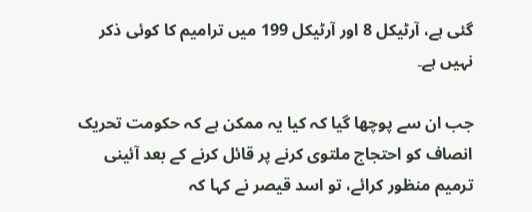گئی ہے، آرٹیکل 8 اور آرٹیکل 199 میں ترامیم کا کوئی ذکر نہیں ہے۔

جب ان سے پوچھا گیا کہ کیا یہ ممکن ہے کہ حکومت تحریک انصاف کو احتجاج ملتوی کرنے پر قائل کرنے کے بعد آئینی ترمیم منظور کرائے، تو اسد قیصر نے کہا کہ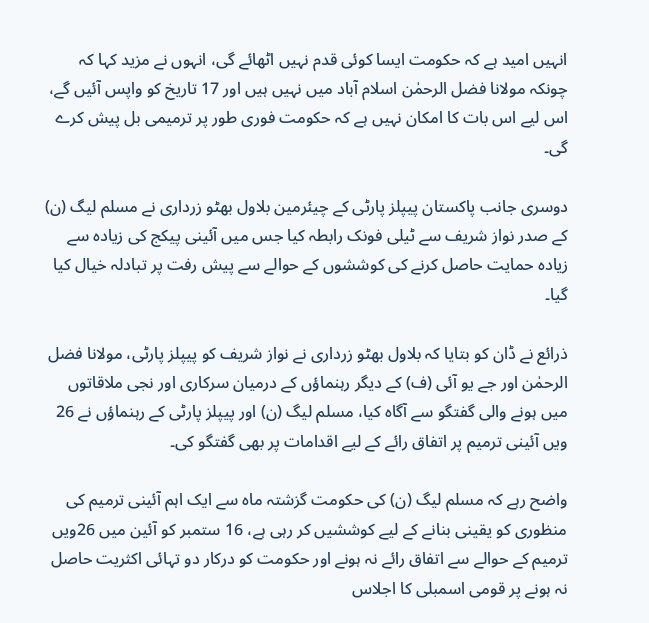انہیں امید ہے کہ حکومت ایسا کوئی قدم نہیں اٹھائے گی، انہوں نے مزید کہا کہ چونکہ مولانا فضل الرحمٰن اسلام آباد میں نہیں ہیں اور 17 تاریخ کو واپس آئیں گے، اس لیے اس بات کا امکان نہیں ہے کہ حکومت فوری طور پر ترمیمی بل پیش کرے گی۔

دوسری جانب پاکستان پیپلز پارٹی کے چیئرمین بلاول بھٹو زرداری نے مسلم لیگ (ن) کے صدر نواز شریف سے ٹیلی فونک رابطہ کیا جس میں آئینی پیکج کی زیادہ سے زیادہ حمایت حاصل کرنے کی کوششوں کے حوالے سے پیش رفت پر تبادلہ خیال کیا گیا۔

ذرائع نے ڈان کو بتایا کہ بلاول بھٹو زرداری نے نواز شریف کو پیپلز پارٹی، مولانا فضل الرحمٰن اور جے یو آئی (ف) کے دیگر رہنماؤں کے درمیان سرکاری اور نجی ملاقاتوں میں ہونے والی گفتگو سے آگاہ کیا، مسلم لیگ (ن) اور پیپلز پارٹی کے رہنماؤں نے 26 ویں آئینی ترمیم پر اتفاق رائے کے لیے اقدامات پر بھی گفتگو کی۔

واضح رہے کہ مسلم لیگ (ن) کی حکومت گزشتہ ماہ سے ایک اہم آئینی ترمیم کی منظوری کو یقینی بنانے کے لیے کوششیں کر رہی ہے، 16 ستمبر کو آئین میں 26ویں ترمیم کے حوالے سے اتفاق رائے نہ ہونے اور حکومت کو درکار دو تہائی اکثریت حاصل نہ ہونے پر قومی اسمبلی کا اجلاس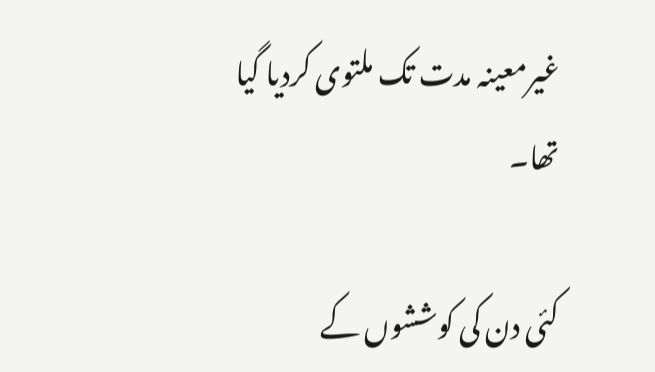غیرمعینہ مدت تک ملتوی کردیا گیا تھا۔

کئی دن کی کوششوں کے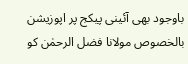باوجود بھی آئینی پیکج پر اپوزیشن بالخصوص مولانا فضل الرحمٰن کو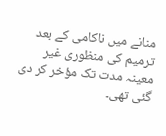منانے میں ناکامی کے بعد ترمیم کی منظوری غیر معینہ مدت تک مؤخر کر دی گئی تھی۔